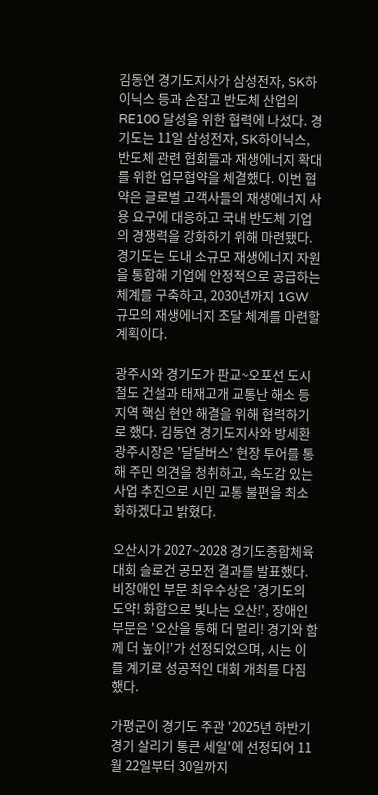김동연 경기도지사가 삼성전자, SK하이닉스 등과 손잡고 반도체 산업의 RE100 달성을 위한 협력에 나섰다. 경기도는 11일 삼성전자, SK하이닉스, 반도체 관련 협회들과 재생에너지 확대를 위한 업무협약을 체결했다. 이번 협약은 글로벌 고객사들의 재생에너지 사용 요구에 대응하고 국내 반도체 기업의 경쟁력을 강화하기 위해 마련됐다. 경기도는 도내 소규모 재생에너지 자원을 통합해 기업에 안정적으로 공급하는 체계를 구축하고, 2030년까지 1GW 규모의 재생에너지 조달 체계를 마련할 계획이다.

광주시와 경기도가 판교~오포선 도시철도 건설과 태재고개 교통난 해소 등 지역 핵심 현안 해결을 위해 협력하기로 했다. 김동연 경기도지사와 방세환 광주시장은 '달달버스' 현장 투어를 통해 주민 의견을 청취하고, 속도감 있는 사업 추진으로 시민 교통 불편을 최소화하겠다고 밝혔다.

오산시가 2027~2028 경기도종합체육대회 슬로건 공모전 결과를 발표했다. 비장애인 부문 최우수상은 '경기도의 도약! 화합으로 빛나는 오산!', 장애인 부문은 '오산을 통해 더 멀리! 경기와 함께 더 높이!'가 선정되었으며, 시는 이를 계기로 성공적인 대회 개최를 다짐했다.

가평군이 경기도 주관 '2025년 하반기 경기 살리기 통큰 세일'에 선정되어 11월 22일부터 30일까지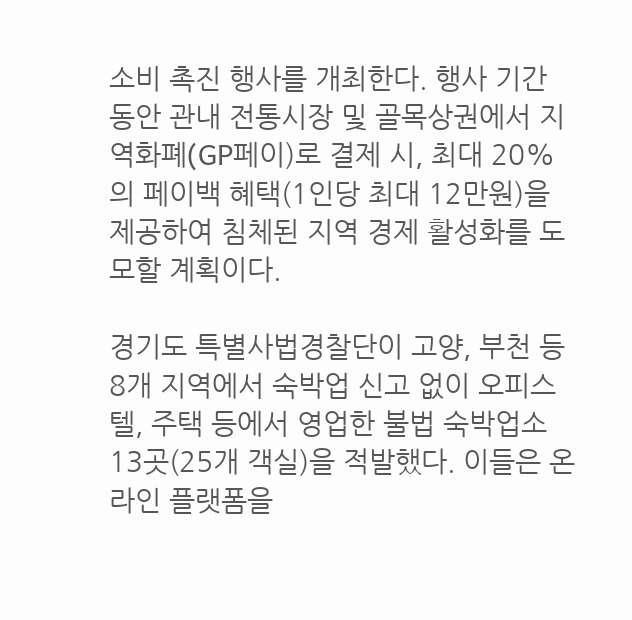소비 촉진 행사를 개최한다. 행사 기간 동안 관내 전통시장 및 골목상권에서 지역화폐(GP페이)로 결제 시, 최대 20%의 페이백 혜택(1인당 최대 12만원)을 제공하여 침체된 지역 경제 활성화를 도모할 계획이다.

경기도 특별사법경찰단이 고양, 부천 등 8개 지역에서 숙박업 신고 없이 오피스텔, 주택 등에서 영업한 불법 숙박업소 13곳(25개 객실)을 적발했다. 이들은 온라인 플랫폼을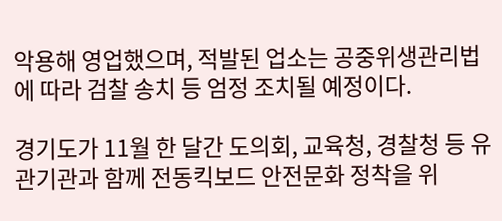악용해 영업했으며, 적발된 업소는 공중위생관리법에 따라 검찰 송치 등 엄정 조치될 예정이다.

경기도가 11월 한 달간 도의회, 교육청, 경찰청 등 유관기관과 함께 전동킥보드 안전문화 정착을 위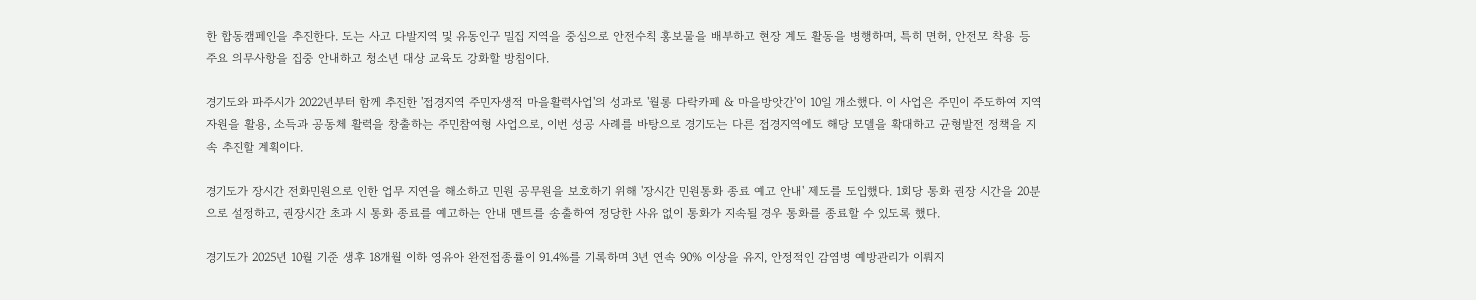한 합동캠페인을 추진한다. 도는 사고 다발지역 및 유동인구 밀집 지역을 중심으로 안전수칙 홍보물을 배부하고 현장 계도 활동을 병행하며, 특히 면허, 안전모 착용 등 주요 의무사항을 집중 안내하고 청소년 대상 교육도 강화할 방침이다.

경기도와 파주시가 2022년부터 함께 추진한 '접경지역 주민자생적 마을활력사업'의 성과로 '월롱 다락카페 & 마을방앗간'이 10일 개소했다. 이 사업은 주민이 주도하여 지역 자원을 활용, 소득과 공동체 활력을 창출하는 주민참여형 사업으로, 이번 성공 사례를 바탕으로 경기도는 다른 접경지역에도 해당 모델을 확대하고 균형발전 정책을 지속 추진할 계획이다.

경기도가 장시간 전화민원으로 인한 업무 지연을 해소하고 민원 공무원을 보호하기 위해 '장시간 민원통화 종료 예고 안내' 제도를 도입했다. 1회당 통화 권장 시간을 20분으로 설정하고, 권장시간 초과 시 통화 종료를 예고하는 안내 멘트를 송출하여 정당한 사유 없이 통화가 지속될 경우 통화를 종료할 수 있도록 했다.

경기도가 2025년 10월 기준 생후 18개월 이하 영유아 완전접종률이 91.4%를 기록하며 3년 연속 90% 이상을 유지, 안정적인 감염병 예방관리가 이뤄지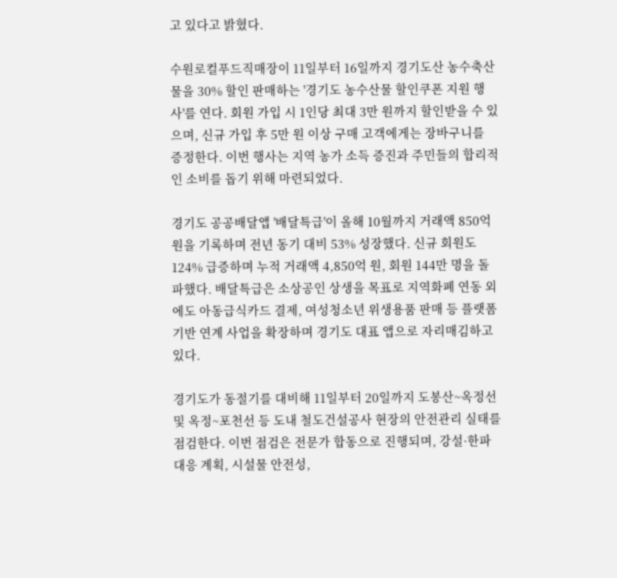고 있다고 밝혔다.

수원로컬푸드직매장이 11일부터 16일까지 경기도산 농수축산물을 30% 할인 판매하는 '경기도 농수산물 할인쿠폰 지원 행사'를 연다. 회원 가입 시 1인당 최대 3만 원까지 할인받을 수 있으며, 신규 가입 후 5만 원 이상 구매 고객에게는 장바구니를 증정한다. 이번 행사는 지역 농가 소득 증진과 주민들의 합리적인 소비를 돕기 위해 마련되었다.

경기도 공공배달앱 '배달특급'이 올해 10월까지 거래액 850억 원을 기록하며 전년 동기 대비 53% 성장했다. 신규 회원도 124% 급증하며 누적 거래액 4,850억 원, 회원 144만 명을 돌파했다. 배달특급은 소상공인 상생을 목표로 지역화폐 연동 외에도 아동급식카드 결제, 여성청소년 위생용품 판매 등 플랫폼 기반 연계 사업을 확장하며 경기도 대표 앱으로 자리매김하고 있다.

경기도가 동절기를 대비해 11일부터 20일까지 도봉산~옥정선 및 옥정~포천선 등 도내 철도건설공사 현장의 안전관리 실태를 점검한다. 이번 점검은 전문가 합동으로 진행되며, 강설·한파 대응 계획, 시설물 안전성,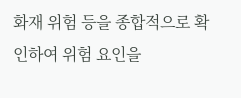화재 위험 등을 종합적으로 확인하여 위험 요인을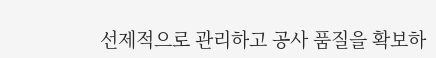선제적으로 관리하고 공사 품질을 확보하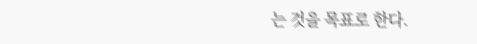는 것을 목표로 한다.